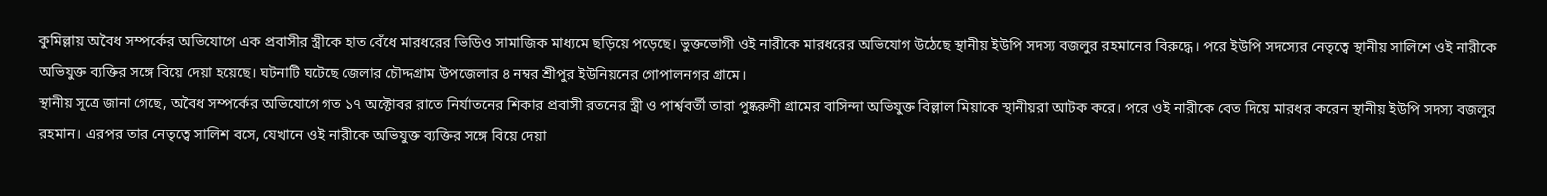কুমিল্লায় অবৈধ সম্পর্কের অভিযোগে এক প্রবাসীর স্ত্রীকে হাত বেঁধে মারধরের ভিডিও সামাজিক মাধ্যমে ছড়িয়ে পড়েছে। ভুক্তভোগী ওই নারীকে মারধরের অভিযোগ উঠেছে স্থানীয় ইউপি সদস্য বজলুর রহমানের বিরুদ্ধে। পরে ইউপি সদস্যের নেতৃত্বে স্থানীয় সালিশে ওই নারীকে অভিযুক্ত ব্যক্তির সঙ্গে বিয়ে দেয়া হয়েছে। ঘটনাটি ঘটেছে জেলার চৌদ্দগ্রাম উপজেলার ৪ নম্বর শ্রীপুর ইউনিয়নের গোপালনগর গ্রামে।
স্থানীয় সূত্রে জানা গেছে, অবৈধ সম্পর্কের অভিযোগে গত ১৭ অক্টোবর রাতে নির্যাতনের শিকার প্রবাসী রতনের স্ত্রী ও পার্শ্ববর্তী তারা পুষ্করুণী গ্রামের বাসিন্দা অভিযুক্ত বিল্লাল মিয়াকে স্থানীয়রা আটক করে। পরে ওই নারীকে বেত দিয়ে মারধর করেন স্থানীয় ইউপি সদস্য বজলুর রহমান। এরপর তার নেতৃত্বে সালিশ বসে, যেখানে ওই নারীকে অভিযুক্ত ব্যক্তির সঙ্গে বিয়ে দেয়া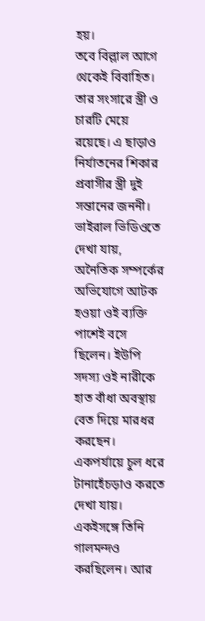হয়।
তবে বিল্লাল আগে থেকেই বিবাহিত। তার সংসারে স্ত্রী ও চারটি মেয়ে রয়েছে। এ ছাড়াও নির্যাতনের শিকার প্রবাসীর স্ত্রী দুই সন্তানের জননী।
ভাইরাল ভিডিওতে দেখা যায়, অনৈতিক সম্পর্কের অভিযোগে আটক হওয়া ওই ব্যক্তি পাশেই বসে ছিলেন। ইউপি সদস্য ওই নারীকে হাত বাঁধা অবস্থায় বেত দিয়ে মারধর করছেন। একপর্যায়ে চুল ধরে টানাহেঁচড়াও করতে দেখা যায়। একইসঙ্গে তিনি গালমন্দও করছিলেন। আর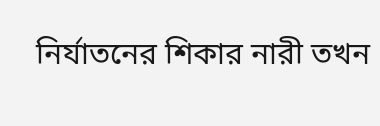নির্যাতনের শিকার নারী তখন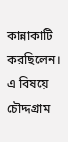কান্নাকাটি করছিলেন।
এ বিষয়ে চৌদ্দগ্রাম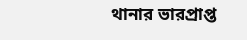থানার ভারপ্রাপ্ত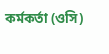কর্মকর্তা (ওসি)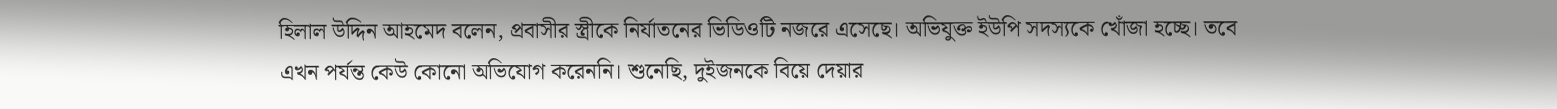হিলাল উদ্দিন আহমেদ বলেন, প্রবাসীর স্ত্রীকে নির্যাতনের ভিডিওটি নজরে এসেছে। অভিযুক্ত ইউপি সদস্যকে খোঁজা হচ্ছে। তবে এখন পর্যন্ত কেউ কোনো অভিযোগ করেননি। শুনেছি, দুইজনকে বিয়ে দেয়ার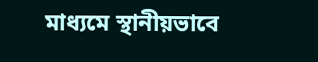মাধ্যমে স্থানীয়ভাবে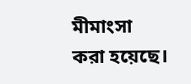মীমাংসা করা হয়েছে।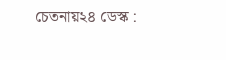চেতনায়২৪ ডেস্ক :